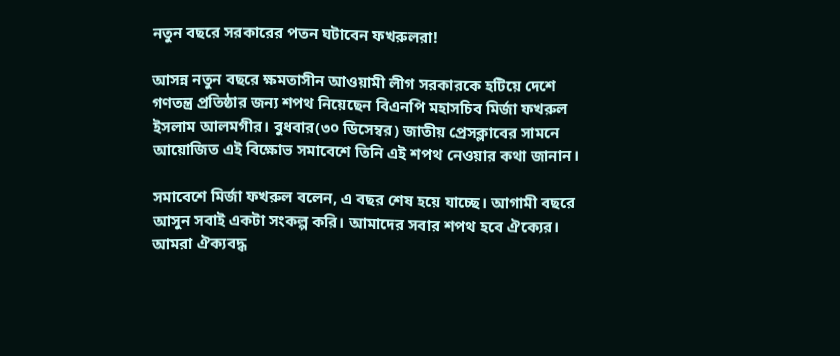নতুন বছরে সরকারের পতন ঘটাবেন ফখরুলরা!

আসন্ন নতুন বছরে ক্ষমতাসীন আওয়ামী লীগ সরকারকে হটিয়ে দেশে গণতন্ত্র প্রতিষ্ঠার জন্য শপথ নিয়েছেন বিএনপি মহাসচিব মির্জা ফখরুল ইসলাম আলমগীর। বুধবার(৩০ ডিসেম্বর) জাতীয় প্রেসক্লাবের সামনে আয়োজিত এই বিক্ষোভ সমাবেশে তিনি এই শপথ নেওয়ার কথা জানান।

সমাবেশে মির্জা ফখরুল বলেন, এ বছর শেষ হয়ে যাচ্ছে। আগামী বছরে আসুন সবাই একটা সংকল্প করি। আমাদের সবার শপথ হবে ঐক্যের। আমরা ঐক্যবদ্ধ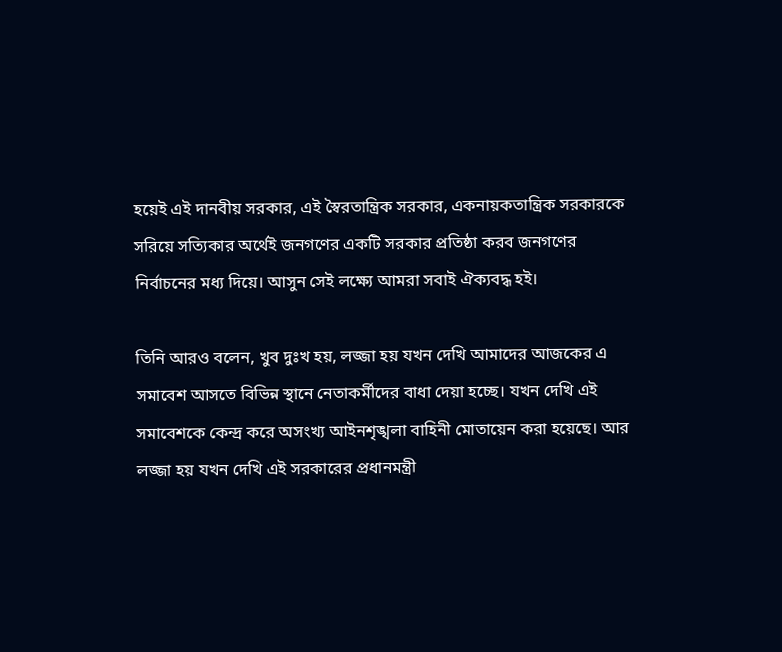হয়েই এই দানবীয় সরকার, এই স্বৈরতান্ত্রিক সরকার, একনায়কতান্ত্রিক সরকারকে সরিয়ে সত্যিকার অর্থেই জনগণের একটি সরকার প্রতিষ্ঠা করব জনগণের নির্বাচনের মধ্য দিয়ে। আসুন সেই লক্ষ্যে আমরা সবাই ঐক্যবদ্ধ হই।

তিনি আরও বলেন, খুব দুঃখ হয়, লজ্জা হয় যখন দেখি আমাদের আজকের এ সমাবেশ আসতে বিভিন্ন স্থানে নেতাকর্মীদের বাধা দেয়া হচ্ছে। যখন দেখি এই সমাবেশকে কেন্দ্র করে অসংখ্য আইনশৃঙ্খলা বাহিনী মোতায়েন করা হয়েছে। আর লজ্জা হয় যখন দেখি এই সরকারের প্রধানমন্ত্রী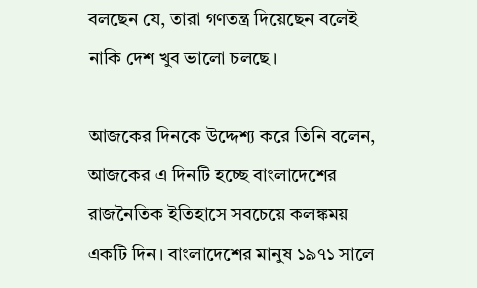বলছেন যে, তারা গণতন্ত্র দিয়েছেন বলেই নাকি দেশ খুব ভালো চলছে।

আজকের দিনকে উদ্দেশ্য করে তিনি বলেন, আজকের এ দিনটি হচ্ছে বাংলাদেশের রাজনৈতিক ইতিহাসে সবচেয়ে কলঙ্কময় একটি দিন। বাংলাদেশের মানুষ ১৯৭১ সালে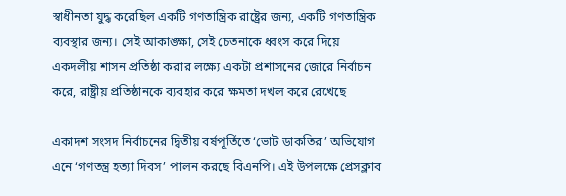স্বাধীনতা যুদ্ধ করেছিল একটি গণতান্ত্রিক রাষ্ট্রের জন্য, একটি গণতান্ত্রিক ব্যবস্থার জন্য। সেই আকাঙ্ক্ষা, সেই চেতনাকে ধ্বংস করে দিয়ে একদলীয় শাসন প্রতিষ্ঠা করার লক্ষ্যে একটা প্রশাসনের জোরে নির্বাচন করে, রাষ্ট্রীয় প্রতিষ্ঠানকে ব্যবহার করে ক্ষমতা দখল করে রেখেছে

একাদশ সংসদ নির্বাচনের দ্বিতীয় বর্ষপূর্তিতে ‘ভোট ডাকতির’ অভিযোগ এনে ‘গণতন্ত্র হত্যা দিবস’ পালন করছে বিএনপি। এই উপলক্ষে প্রেসক্লাব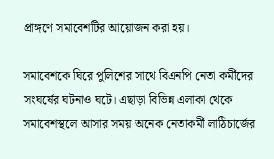প্রাঙ্গণে সমাবেশটির আয়োজন করা হয়।

সমাবেশকে ঘিরে পুলিশের সাথে বিএনপি নেতা কর্মীদের সংঘর্ষের ঘটনাও ঘটে। এছাড়া বিভিন্ন এলাকা থেকে সমাবেশস্থলে আসার সময় অনেক নেতাকর্মী লাঠিচার্জের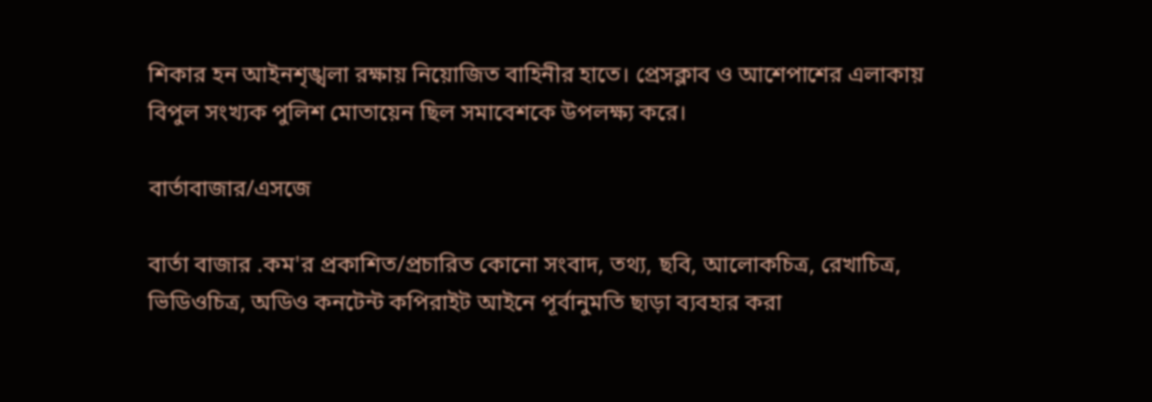শিকার হন আইনশৃঙ্খলা রক্ষায় নিয়োজিত বাহিনীর হাতে। প্রেসক্লাব ও আশেপাশের এলাকায় বিপুল সংখ্যক পুলিশ মোতায়েন ছিল সমাবেশকে উপলক্ষ্য করে।

বার্তাবাজার/এসজে

বার্তা বাজার .কম'র প্রকাশিত/প্রচারিত কোনো সংবাদ, তথ্য, ছবি, আলোকচিত্র, রেখাচিত্র, ভিডিওচিত্র, অডিও কনটেন্ট কপিরাইট আইনে পূর্বানুমতি ছাড়া ব্যবহার করা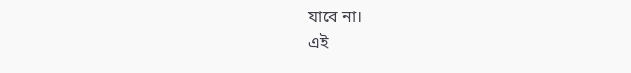যাবে না।
এই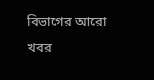বিভাগের আরো খবর